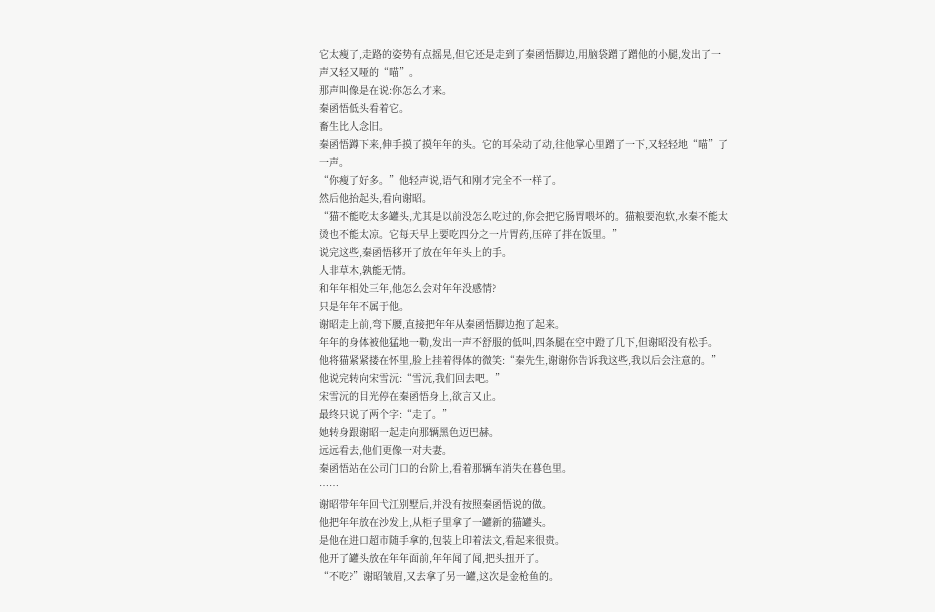它太瘦了,走路的姿势有点摇晃,但它还是走到了秦函悟脚边,用脑袋蹭了蹭他的小腿,发出了一声又轻又哑的“喵”。
那声叫像是在说:你怎么才来。
秦函悟低头看着它。
畜生比人念旧。
秦函悟蹲下来,伸手摸了摸年年的头。它的耳朵动了动,往他掌心里蹭了一下,又轻轻地“喵”了一声。
“你瘦了好多。”他轻声说,语气和刚才完全不一样了。
然后他抬起头,看向谢昭。
“猫不能吃太多罐头,尤其是以前没怎么吃过的,你会把它肠胃喂坏的。猫粮要泡软,水秦不能太烫也不能太凉。它每天早上要吃四分之一片胃药,压碎了拌在饭里。”
说完这些,秦函悟移开了放在年年头上的手。
人非草木,孰能无情。
和年年相处三年,他怎么会对年年没感情?
只是年年不属于他。
谢昭走上前,弯下腰,直接把年年从秦函悟脚边抱了起来。
年年的身体被他猛地一勒,发出一声不舒服的低叫,四条腿在空中蹬了几下,但谢昭没有松手。
他将猫紧紧搂在怀里,脸上挂着得体的微笑:“秦先生,谢谢你告诉我这些,我以后会注意的。”
他说完转向宋雪沅:“雪沅,我们回去吧。”
宋雪沅的目光停在秦函悟身上,欲言又止。
最终只说了两个字:“走了。”
她转身跟谢昭一起走向那辆黑色迈巴赫。
远远看去,他们更像一对夫妻。
秦函悟站在公司门口的台阶上,看着那辆车消失在暮色里。
……
谢昭带年年回弋江别墅后,并没有按照秦函悟说的做。
他把年年放在沙发上,从柜子里拿了一罐新的猫罐头。
是他在进口超市随手拿的,包装上印着法文,看起来很贵。
他开了罐头放在年年面前,年年闻了闻,把头扭开了。
“不吃?”谢昭皱眉,又去拿了另一罐,这次是金枪鱼的。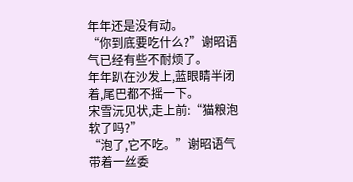年年还是没有动。
“你到底要吃什么?”谢昭语气已经有些不耐烦了。
年年趴在沙发上,蓝眼睛半闭着,尾巴都不摇一下。
宋雪沅见状,走上前:“猫粮泡软了吗?”
“泡了,它不吃。”谢昭语气带着一丝委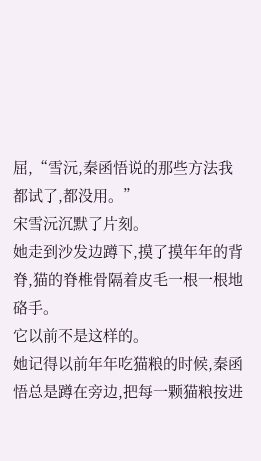屈,“雪沅,秦函悟说的那些方法我都试了,都没用。”
宋雪沅沉默了片刻。
她走到沙发边蹲下,摸了摸年年的背脊,猫的脊椎骨隔着皮毛一根一根地硌手。
它以前不是这样的。
她记得以前年年吃猫粮的时候,秦函悟总是蹲在旁边,把每一颗猫粮按进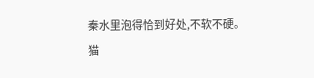秦水里泡得恰到好处,不软不硬。
猫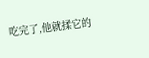吃完了,他就揉它的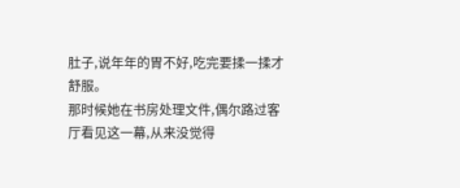肚子,说年年的胃不好,吃完要揉一揉才舒服。
那时候她在书房处理文件,偶尔路过客厅看见这一幕,从来没觉得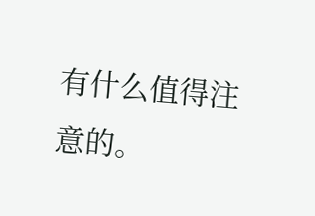有什么值得注意的。